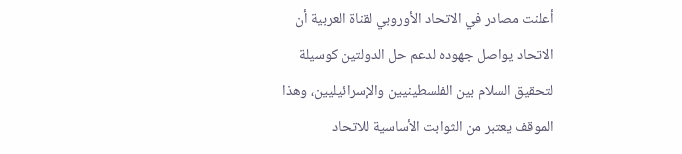أعلنت مصادر في الاتحاد الأوروبي لقناة العربية أن الاتحاد يواصل جهوده لدعم حل الدولتين كوسيلة لتحقيق السلام بين الفلسطينيين والإسرائيليين، وهذا الموقف يعتبر من الثوابت الأساسية للاتحاد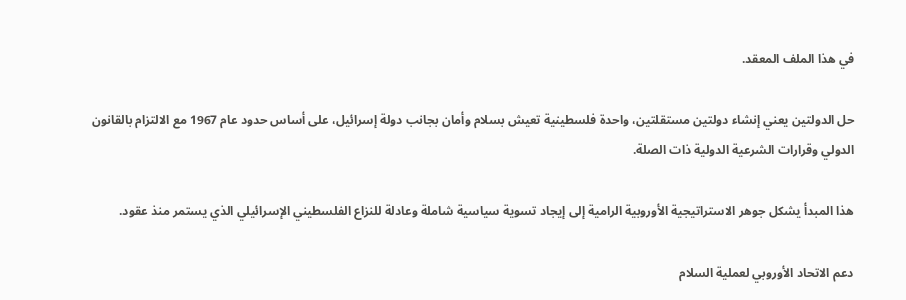في هذا الملف المعقد.

حل الدولتين يعني إنشاء دولتين مستقلتين، واحدة فلسطينية تعيش بسلام وأمان بجانب دولة إسرائيل، على أساس حدود عام 1967 مع الالتزام بالقانون الدولي وقرارات الشرعية الدولية ذات الصلة.

هذا المبدأ يشكل جوهر الاستراتيجية الأوروبية الرامية إلى إيجاد تسوية سياسية شاملة وعادلة للنزاع الفلسطيني الإسرائيلي الذي يستمر منذ عقود.

دعم الاتحاد الأوروبي لعملية السلام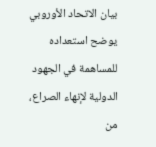بيان الاتحاد الأوروبي يوضح استعداده للمساهمة في الجهود الدولية لإنهاء الصراع، من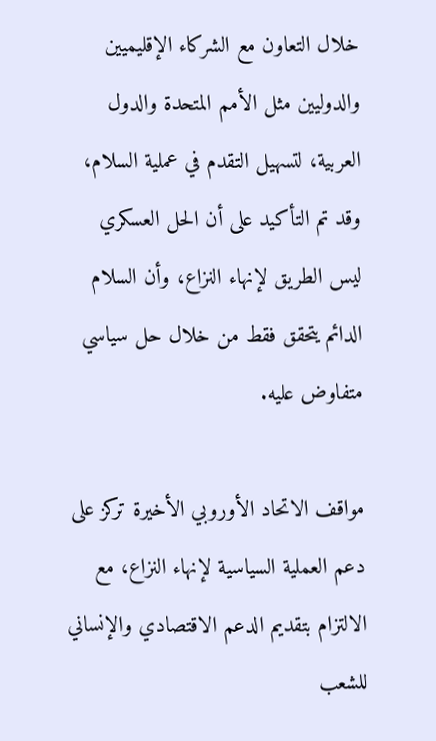خلال التعاون مع الشركاء الإقليميين والدوليين مثل الأمم المتحدة والدول العربية، لتسهيل التقدم في عملية السلام، وقد تم التأكيد على أن الحل العسكري ليس الطريق لإنهاء النزاع، وأن السلام الدائم يتحقق فقط من خلال حل سياسي متفاوض عليه.

مواقف الاتحاد الأوروبي الأخيرة تركز على دعم العملية السياسية لإنهاء النزاع، مع الالتزام بتقديم الدعم الاقتصادي والإنساني للشعب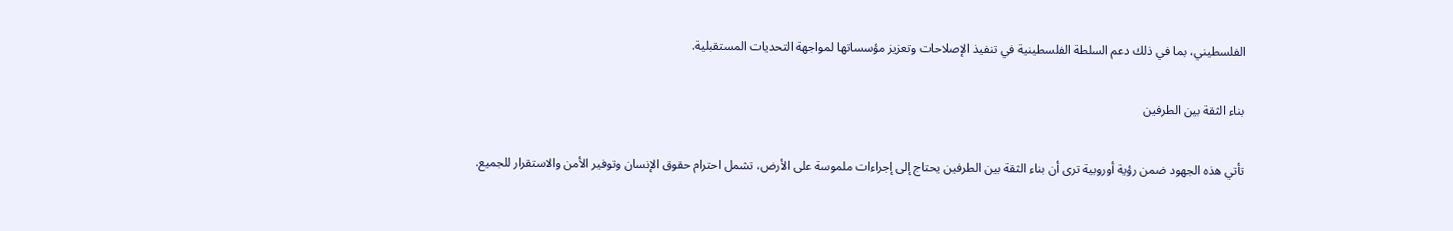الفلسطيني، بما في ذلك دعم السلطة الفلسطينية في تنفيذ الإصلاحات وتعزيز مؤسساتها لمواجهة التحديات المستقبلية.

بناء الثقة بين الطرفين

تأتي هذه الجهود ضمن رؤية أوروبية ترى أن بناء الثقة بين الطرفين يحتاج إلى إجراءات ملموسة على الأرض، تشمل احترام حقوق الإنسان وتوفير الأمن والاستقرار للجميع.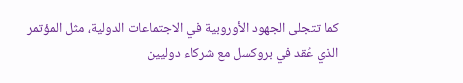كما تتجلى الجهود الأوروبية في الاجتماعات الدولية، مثل المؤتمر الذي عُقد في بروكسل مع شركاء دوليين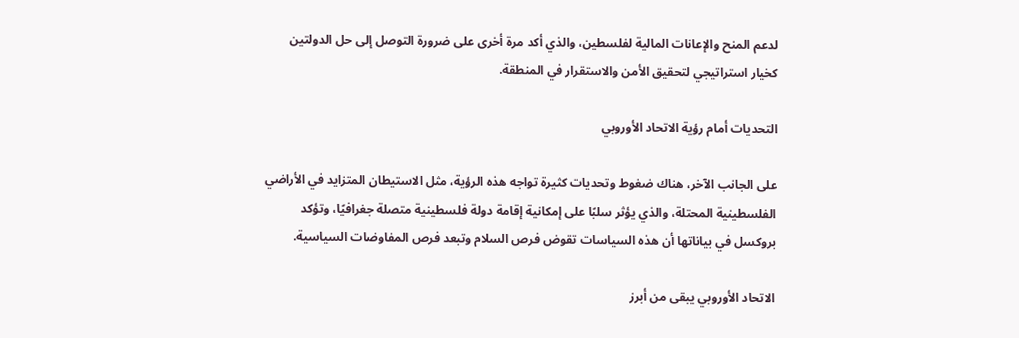لدعم المنح والإعانات المالية لفلسطين، والذي أكد مرة أخرى على ضرورة التوصل إلى حل الدولتين كخيار استراتيجي لتحقيق الأمن والاستقرار في المنطقة.

التحديات أمام رؤية الاتحاد الأوروبي

على الجانب الآخر، هناك ضغوط وتحديات كثيرة تواجه هذه الرؤية، مثل الاستيطان المتزايد في الأراضي الفلسطينية المحتلة، والذي يؤثر سلبًا على إمكانية إقامة دولة فلسطينية متصلة جغرافيًا، وتؤكد بروكسل في بياناتها أن هذه السياسات تقوض فرص السلام وتبعد فرص المفاوضات السياسية.

الاتحاد الأوروبي يبقى من أبرز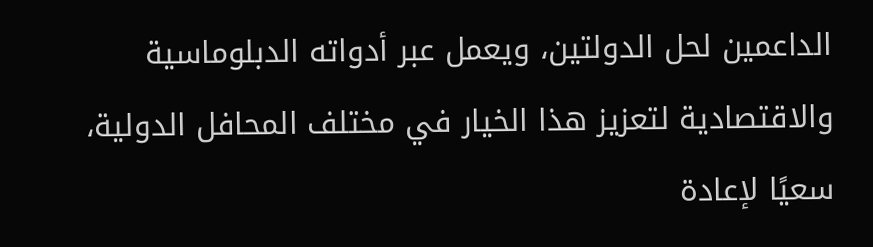الداعمين لحل الدولتين، ويعمل عبر أدواته الدبلوماسية والاقتصادية لتعزيز هذا الخيار في مختلف المحافل الدولية، سعيًا لإعادة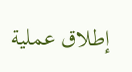إطلاق عملية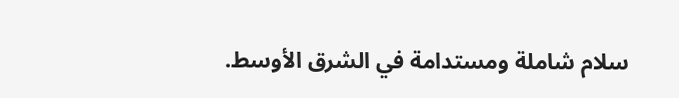سلام شاملة ومستدامة في الشرق الأوسط.